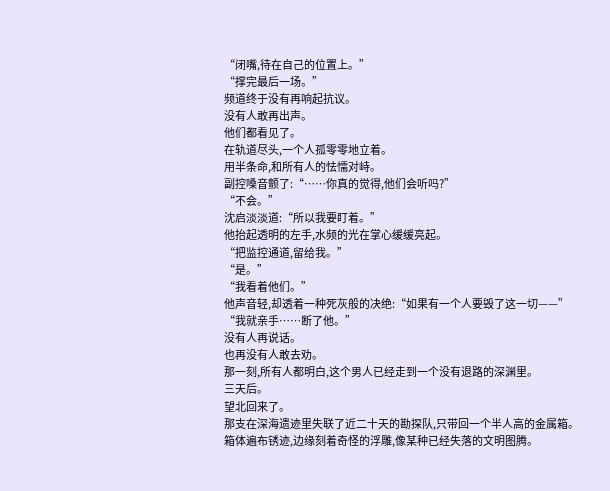“闭嘴,待在自己的位置上。”
“撑完最后一场。”
频道终于没有再响起抗议。
没有人敢再出声。
他们都看见了。
在轨道尽头,一个人孤零零地立着。
用半条命,和所有人的怯懦对峙。
副控嗓音颤了:“……你真的觉得,他们会听吗?”
“不会。”
沈启淡淡道:“所以我要盯着。”
他抬起透明的左手,水频的光在掌心缓缓亮起。
“把监控通道,留给我。”
“是。”
“我看着他们。”
他声音轻,却透着一种死灰般的决绝:“如果有一个人要毁了这一切——”
“我就亲手……断了他。”
没有人再说话。
也再没有人敢去劝。
那一刻,所有人都明白,这个男人已经走到一个没有退路的深渊里。
三天后。
望北回来了。
那支在深海遗迹里失联了近二十天的勘探队,只带回一个半人高的金属箱。
箱体遍布锈迹,边缘刻着奇怪的浮雕,像某种已经失落的文明图腾。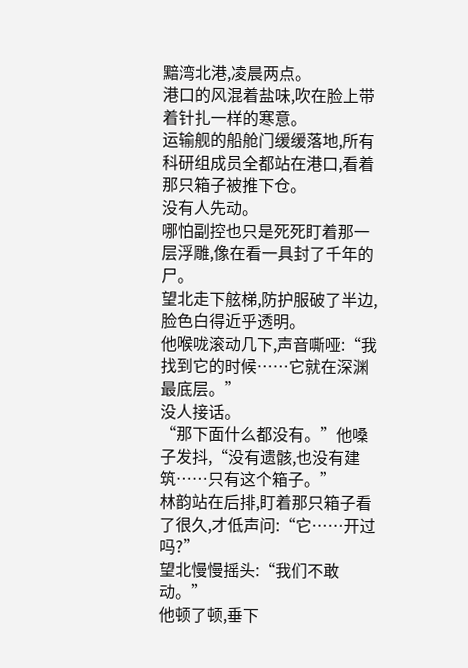黯湾北港,凌晨两点。
港口的风混着盐味,吹在脸上带着针扎一样的寒意。
运输舰的船舱门缓缓落地,所有科研组成员全都站在港口,看着那只箱子被推下仓。
没有人先动。
哪怕副控也只是死死盯着那一层浮雕,像在看一具封了千年的尸。
望北走下舷梯,防护服破了半边,脸色白得近乎透明。
他喉咙滚动几下,声音嘶哑:“我找到它的时候……它就在深渊最底层。”
没人接话。
“那下面什么都没有。”他嗓子发抖,“没有遗骸,也没有建筑……只有这个箱子。”
林韵站在后排,盯着那只箱子看了很久,才低声问:“它……开过吗?”
望北慢慢摇头:“我们不敢动。”
他顿了顿,垂下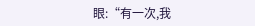眼:“有一次,我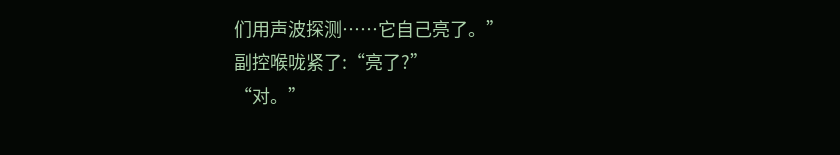们用声波探测……它自己亮了。”
副控喉咙紧了:“亮了?”
“对。”